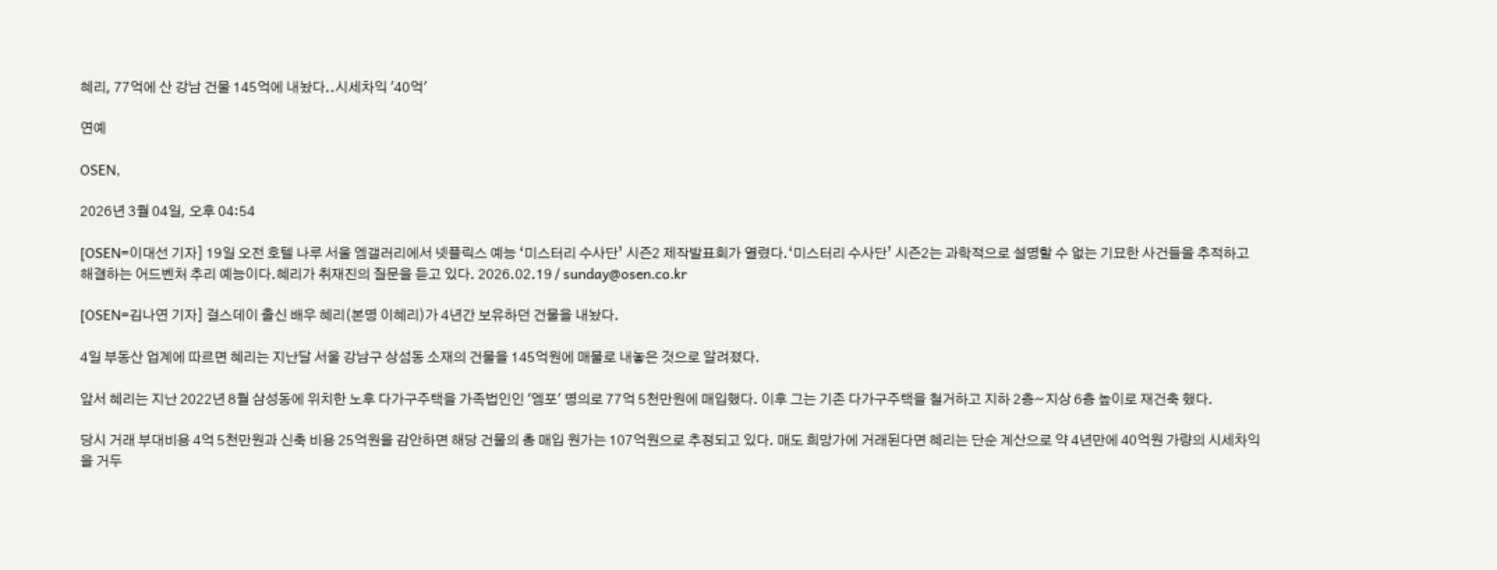혜리, 77억에 산 강남 건물 145억에 내놨다..시세차익 '40억'

연예

OSEN,

2026년 3월 04일, 오후 04:54

[OSEN=이대선 기자] 19일 오전 호텔 나루 서울 엠갤러리에서 넷플릭스 예능 ‘미스터리 수사단’ 시즌2 제작발표회가 열렸다.‘미스터리 수사단’ 시즌2는 과학적으로 설명할 수 없는 기묘한 사건들을 추적하고 해결하는 어드벤처 추리 예능이다.혜리가 취재진의 질문을 듣고 있다. 2026.02.19 / sunday@osen.co.kr

[OSEN=김나연 기자] 걸스데이 출신 배우 혜리(본명 이혜리)가 4년간 보유하던 건물을 내놨다.

4일 부동산 업계에 따르면 혜리는 지난달 서울 강남구 상섬동 소재의 건물을 145억원에 매물로 내놓은 것으로 알려졌다.

앞서 혜리는 지난 2022년 8월 삼성동에 위치한 노후 다가구주택을 가족법인인 '엠포' 명의로 77억 5천만원에 매입했다. 이후 그는 기존 다가구주택을 철거하고 지하 2층~지상 6층 높이로 재건축 했다.

당시 거래 부대비용 4억 5천만원과 신축 비용 25억원을 감안하면 해당 건물의 총 매입 원가는 107억원으로 추정되고 있다. 매도 희망가에 거래된다면 혜리는 단순 계산으로 약 4년만에 40억원 가량의 시세차익을 거두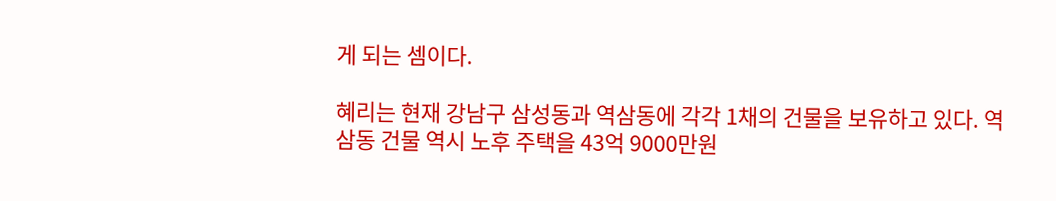게 되는 셈이다.

혜리는 현재 강남구 삼성동과 역삼동에 각각 1채의 건물을 보유하고 있다. 역삼동 건물 역시 노후 주택을 43억 9000만원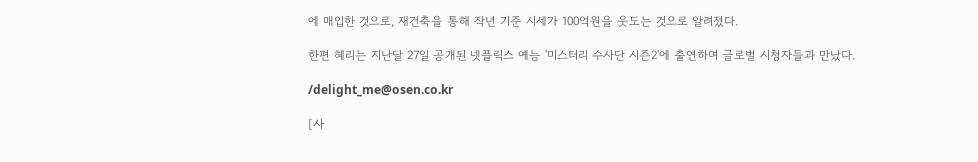에 매입한 것으로, 재건축을 통해 작년 기준 시세가 100억원을 웃도는 것으로 알려졌다.

한편 혜리는 지난달 27일 공개된 넷플릭스 예능 '미스터리 수사단 시즌2'에 출연하며 글로벌 시청자들과 만났다.

/delight_me@osen.co.kr

[사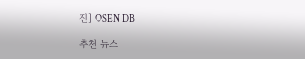진] OSEN DB

추천 뉴스